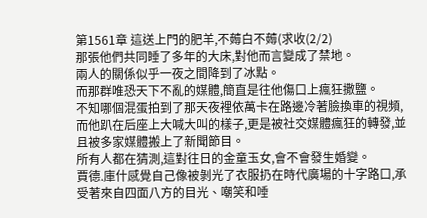第1561章 這送上門的肥羊,不薅白不薅(求收(2/2)
那張他們共同睡了多年的大床,對他而言變成了禁地。
兩人的關係似乎一夜之間降到了冰點。
而那群唯恐天下不亂的媒體,簡直是往他傷口上瘋狂撒鹽。
不知哪個混蛋拍到了那天夜裡依萬卡在路邊冷著臉換車的視頻,而他趴在后座上大喊大叫的樣子,更是被社交媒體瘋狂的轉發,並且被多家媒體搬上了新聞節目。
所有人都在猜測,這對往日的金童玉女,會不會發生婚變。
賈德.庫什感覺自己像被剝光了衣服扔在時代廣場的十字路口,承受著來自四面八方的目光、嘲笑和唾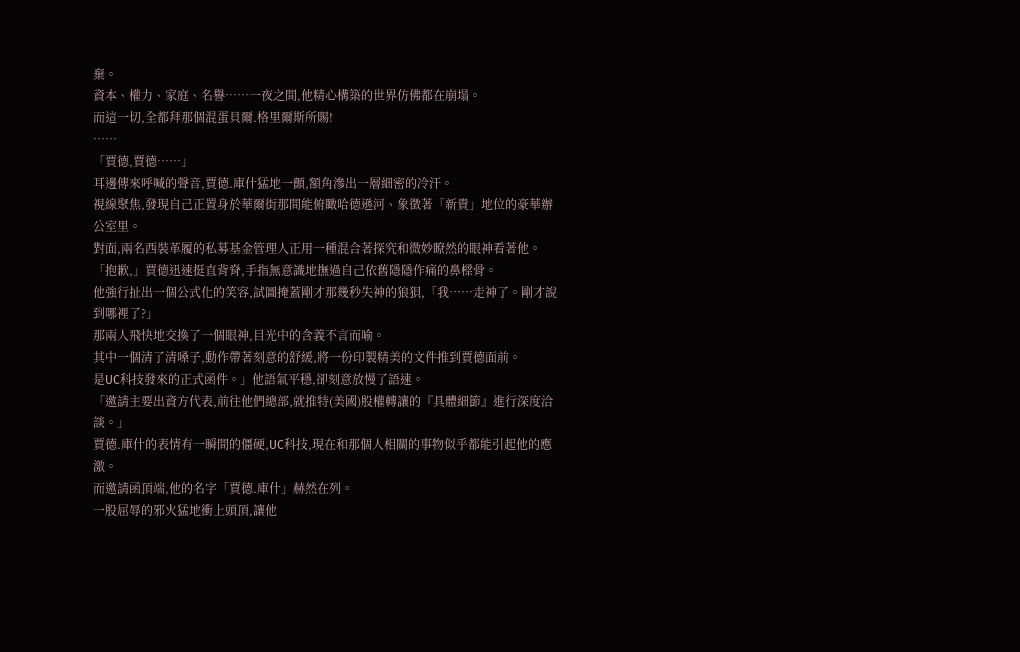棄。
資本、權力、家庭、名譽……一夜之間,他精心構築的世界仿佛都在崩塌。
而這一切,全都拜那個混蛋貝爾.格里爾斯所賜!
……
「賈德,賈德……」
耳邊傳來呼喊的聲音,賈德.庫什猛地一顫,額角滲出一層細密的冷汗。
視線聚焦,發現自己正置身於華爾街那間能俯瞰哈德遜河、象徵著「新貴」地位的豪華辦公室里。
對面,兩名西裝革履的私募基金管理人正用一種混合著探究和微妙瞭然的眼神看著他。
「抱歉,」賈德迅速挺直背脊,手指無意識地撫過自己依舊隱隱作痛的鼻樑骨。
他強行扯出一個公式化的笑容,試圖掩蓋剛才那幾秒失神的狼狽,「我……走神了。剛才說到哪裡了?」
那兩人飛快地交換了一個眼神,目光中的含義不言而喻。
其中一個清了清嗓子,動作帶著刻意的舒緩,將一份印製精美的文件推到賈德面前。
是UC科技發來的正式函件。」他語氣平穩,卻刻意放慢了語速。
「邀請主要出資方代表,前往他們總部,就推特(美國)股權轉讓的『具體細節』進行深度洽談。」
賈德.庫什的表情有一瞬間的僵硬,UC科技,現在和那個人相關的事物似乎都能引起他的應激。
而邀請函頂端,他的名字「賈德.庫什」赫然在列。
一股屈辱的邪火猛地衝上頭頂,讓他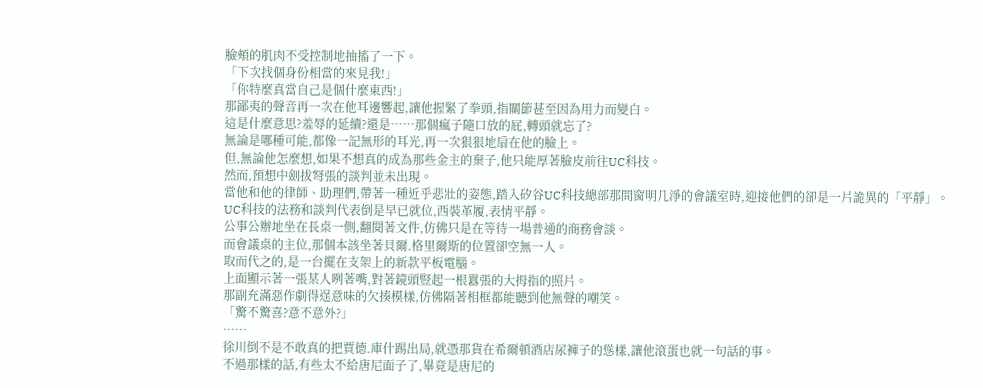臉頰的肌肉不受控制地抽搐了一下。
「下次找個身份相當的來見我!」
「你特麼真當自己是個什麼東西!」
那鄙夷的聲音再一次在他耳邊響起,讓他握緊了拳頭,指關節甚至因為用力而變白。
這是什麼意思?羞辱的延續?還是……那個瘋子隨口放的屁,轉頭就忘了?
無論是哪種可能,都像一記無形的耳光,再一次狠狠地扇在他的臉上。
但,無論他怎麼想,如果不想真的成為那些金主的棄子,他只能厚著臉皮前往UC科技。
然而,預想中劍拔弩張的談判並未出現。
當他和他的律師、助理們,帶著一種近乎悲壯的姿態,踏入矽谷UC科技總部那間窗明几淨的會議室時,迎接他們的卻是一片詭異的「平靜」。
UC科技的法務和談判代表倒是早已就位,西裝革履,表情平靜。
公事公辦地坐在長桌一側,翻閱著文件,仿佛只是在等待一場普通的商務會談。
而會議桌的主位,那個本該坐著貝爾.格里爾斯的位置卻空無一人。
取而代之的,是一台擺在支架上的新款平板電腦。
上面顯示著一張某人咧著嘴,對著鏡頭豎起一根囂張的大拇指的照片。
那副充滿惡作劇得逞意味的欠揍模樣,仿佛隔著相框都能聽到他無聲的嘲笑。
「驚不驚喜?意不意外?」
……
徐川倒不是不敢真的把賈德.庫什踢出局,就憑那貨在希爾頓酒店尿褲子的慫樣,讓他滾蛋也就一句話的事。
不過那樣的話,有些太不給唐尼面子了,畢竟是唐尼的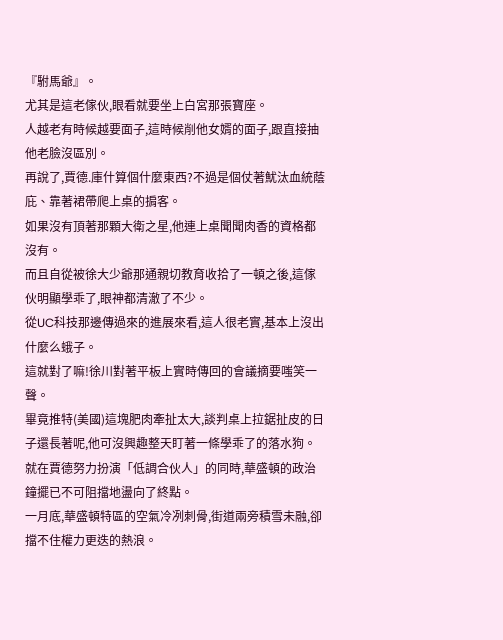『駙馬爺』。
尤其是這老傢伙,眼看就要坐上白宮那張寶座。
人越老有時候越要面子,這時候削他女婿的面子,跟直接抽他老臉沒區別。
再說了,賈德.庫什算個什麼東西?不過是個仗著魷汰血統蔭庇、靠著裙帶爬上桌的掮客。
如果沒有頂著那顆大衛之星,他連上桌聞聞肉香的資格都沒有。
而且自從被徐大少爺那通親切教育收拾了一頓之後,這傢伙明顯學乖了,眼神都清澈了不少。
從UC科技那邊傳過來的進展來看,這人很老實,基本上沒出什麼么蛾子。
這就對了嘛!徐川對著平板上實時傳回的會議摘要嗤笑一聲。
畢竟推特(美國)這塊肥肉牽扯太大,談判桌上拉鋸扯皮的日子還長著呢,他可沒興趣整天盯著一條學乖了的落水狗。
就在賈德努力扮演「低調合伙人」的同時,華盛頓的政治鐘擺已不可阻擋地盪向了終點。
一月底,華盛頓特區的空氣冷冽刺骨,街道兩旁積雪未融,卻擋不住權力更迭的熱浪。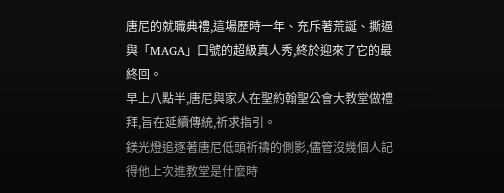唐尼的就職典禮,這場歷時一年、充斥著荒誕、撕逼與「MAGA」口號的超級真人秀,終於迎來了它的最終回。
早上八點半,唐尼與家人在聖約翰聖公會大教堂做禮拜,旨在延續傳統,祈求指引。
鎂光燈追逐著唐尼低頭祈禱的側影,儘管沒幾個人記得他上次進教堂是什麼時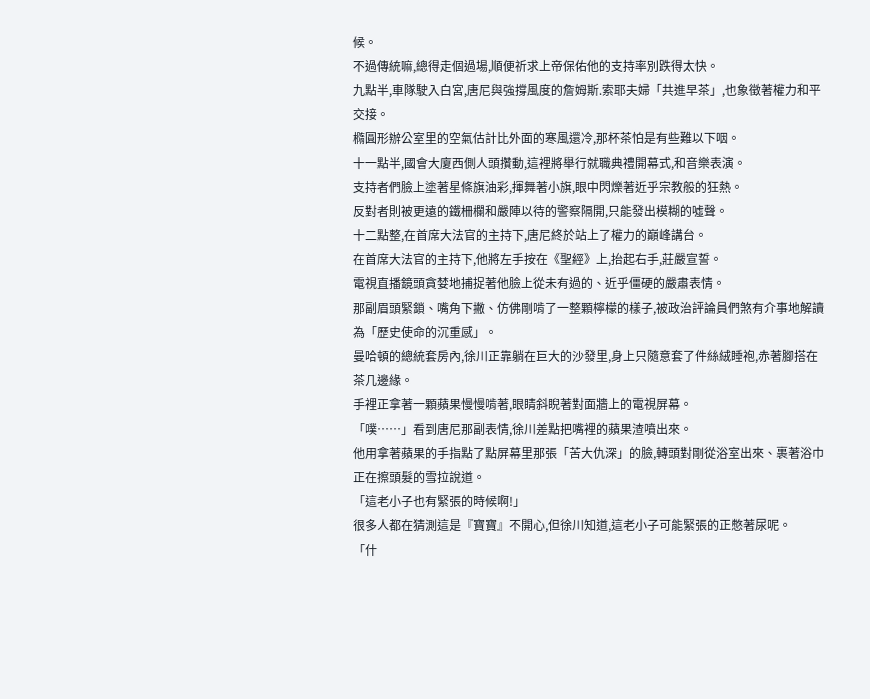候。
不過傳統嘛,總得走個過場,順便祈求上帝保佑他的支持率別跌得太快。
九點半,車隊駛入白宮,唐尼與強撐風度的詹姆斯.索耶夫婦「共進早茶」,也象徵著權力和平交接。
橢圓形辦公室里的空氣估計比外面的寒風還冷,那杯茶怕是有些難以下咽。
十一點半,國會大廈西側人頭攢動,這裡將舉行就職典禮開幕式,和音樂表演。
支持者們臉上塗著星條旗油彩,揮舞著小旗,眼中閃爍著近乎宗教般的狂熱。
反對者則被更遠的鐵柵欄和嚴陣以待的警察隔開,只能發出模糊的噓聲。
十二點整,在首席大法官的主持下,唐尼終於站上了權力的巔峰講台。
在首席大法官的主持下,他將左手按在《聖經》上,抬起右手,莊嚴宣誓。
電視直播鏡頭貪婪地捕捉著他臉上從未有過的、近乎僵硬的嚴肅表情。
那副眉頭緊鎖、嘴角下撇、仿佛剛啃了一整顆檸檬的樣子,被政治評論員們煞有介事地解讀為「歷史使命的沉重感」。
曼哈頓的總統套房內,徐川正靠躺在巨大的沙發里,身上只隨意套了件絲絨睡袍,赤著腳搭在茶几邊緣。
手裡正拿著一顆蘋果慢慢啃著,眼睛斜睨著對面牆上的電視屏幕。
「噗……」看到唐尼那副表情,徐川差點把嘴裡的蘋果渣噴出來。
他用拿著蘋果的手指點了點屏幕里那張「苦大仇深」的臉,轉頭對剛從浴室出來、裹著浴巾正在擦頭髮的雪拉說道。
「這老小子也有緊張的時候啊!」
很多人都在猜測這是『寶寶』不開心,但徐川知道,這老小子可能緊張的正憋著尿呢。
「什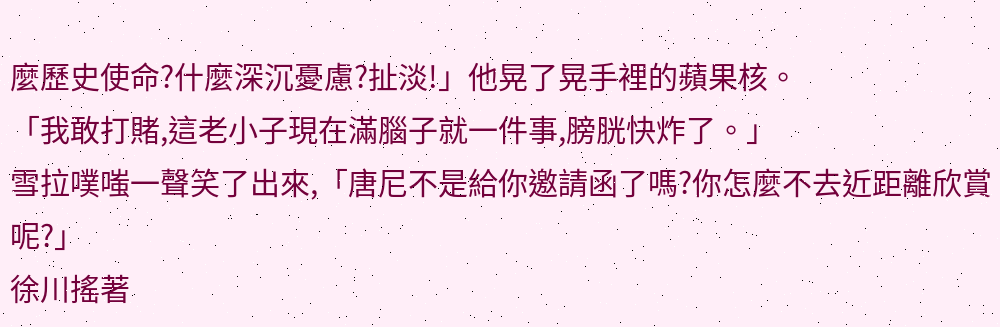麼歷史使命?什麼深沉憂慮?扯淡!」他晃了晃手裡的蘋果核。
「我敢打賭,這老小子現在滿腦子就一件事,膀胱快炸了。」
雪拉噗嗤一聲笑了出來,「唐尼不是給你邀請函了嗎?你怎麼不去近距離欣賞呢?」
徐川搖著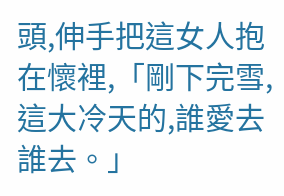頭,伸手把這女人抱在懷裡,「剛下完雪,這大冷天的,誰愛去誰去。」